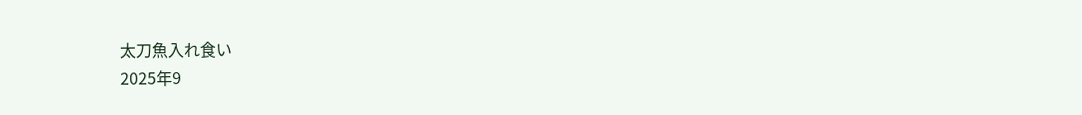太刀魚入れ食い
2025年9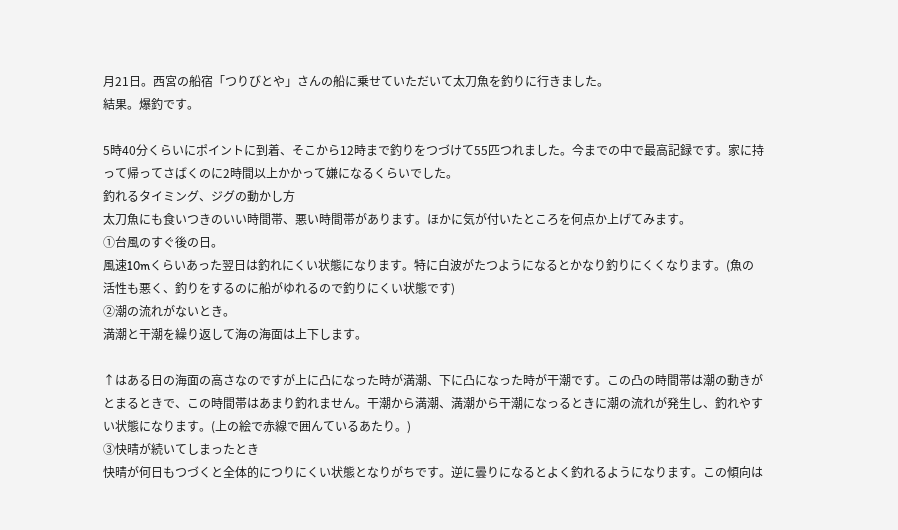月21日。西宮の船宿「つりびとや」さんの船に乗せていただいて太刀魚を釣りに行きました。
結果。爆釣です。

5時40分くらいにポイントに到着、そこから12時まで釣りをつづけて55匹つれました。今までの中で最高記録です。家に持って帰ってさばくのに2時間以上かかって嫌になるくらいでした。
釣れるタイミング、ジグの動かし方
太刀魚にも食いつきのいい時間帯、悪い時間帯があります。ほかに気が付いたところを何点か上げてみます。
①台風のすぐ後の日。
風速10mくらいあった翌日は釣れにくい状態になります。特に白波がたつようになるとかなり釣りにくくなります。(魚の活性も悪く、釣りをするのに船がゆれるので釣りにくい状態です)
②潮の流れがないとき。
満潮と干潮を繰り返して海の海面は上下します。

↑はある日の海面の高さなのですが上に凸になった時が満潮、下に凸になった時が干潮です。この凸の時間帯は潮の動きがとまるときで、この時間帯はあまり釣れません。干潮から満潮、満潮から干潮になっるときに潮の流れが発生し、釣れやすい状態になります。(上の絵で赤線で囲んているあたり。)
③快晴が続いてしまったとき
快晴が何日もつづくと全体的につりにくい状態となりがちです。逆に曇りになるとよく釣れるようになります。この傾向は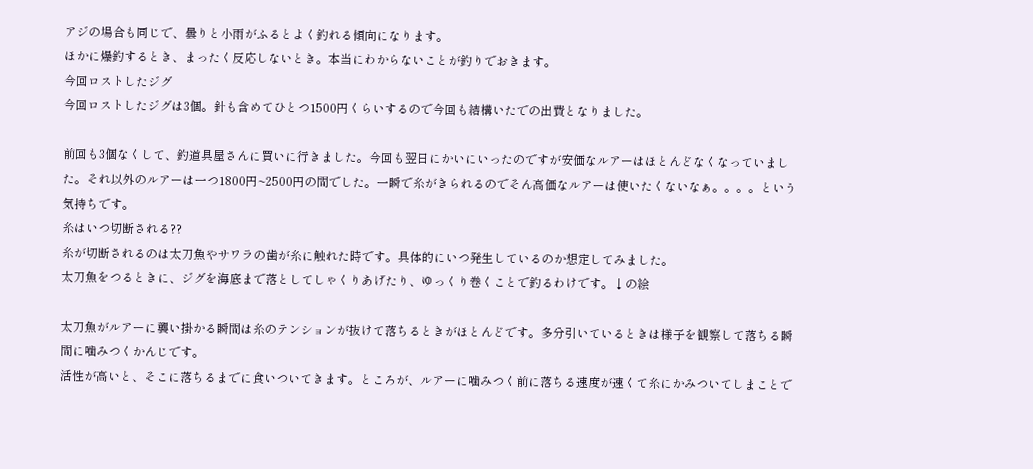アジの場合も同じで、曇りと小雨がふるとよく釣れる傾向になります。
ほかに爆釣するとき、まったく反応しないとき。本当にわからないことが釣りでおきます。
今回ロストしたジグ
今回ロストしたジグは3個。針も含めてひとつ1500円くらいするので今回も結構いたでの出費となりました。

前回も3個なくして、釣道具屋さんに買いに行きました。今回も翌日にかいにいったのですが安価なルアーはほとんどなくなっていました。それ以外のルアーは一つ1800円~2500円の間でした。一瞬で糸がきられるのでそん高価なルアーは使いたくないなぁ。。。。という気持ちです。
糸はいつ切断される??
糸が切断されるのは太刀魚やサワラの歯が糸に触れた時です。具体的にいつ発生しているのか想定してみました。
太刀魚をつるときに、ジグを海底まで落としてしゃくりあげたり、ゆっくり巻くことで釣るわけです。↓の絵

太刀魚がルアーに襲い掛かる瞬間は糸のテンションが抜けて落ちるときがほとんどです。多分引いているときは様子を観察して落ちる瞬間に噛みつくかんじです。
活性が高いと、そこに落ちるまでに食いついてきます。ところが、ルアーに噛みつく前に落ちる速度が速くて糸にかみついてしまことで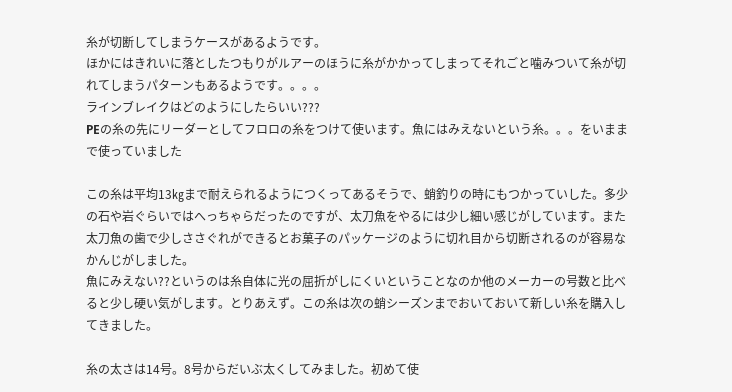糸が切断してしまうケースがあるようです。
ほかにはきれいに落としたつもりがルアーのほうに糸がかかってしまってそれごと噛みついて糸が切れてしまうパターンもあるようです。。。。
ラインブレイクはどのようにしたらいい???
PEの糸の先にリーダーとしてフロロの糸をつけて使います。魚にはみえないという糸。。。をいままで使っていました

この糸は平均13㎏まで耐えられるようにつくってあるそうで、蛸釣りの時にもつかっていした。多少の石や岩ぐらいではへっちゃらだったのですが、太刀魚をやるには少し細い感じがしています。また太刀魚の歯で少しささぐれができるとお菓子のパッケージのように切れ目から切断されるのが容易なかんじがしました。
魚にみえない??というのは糸自体に光の屈折がしにくいということなのか他のメーカーの号数と比べると少し硬い気がします。とりあえず。この糸は次の蛸シーズンまでおいておいて新しい糸を購入してきました。

糸の太さは14号。8号からだいぶ太くしてみました。初めて使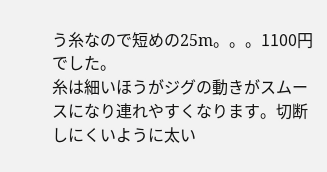う糸なので短めの25m。。。1100円でした。
糸は細いほうがジグの動きがスムースになり連れやすくなります。切断しにくいように太い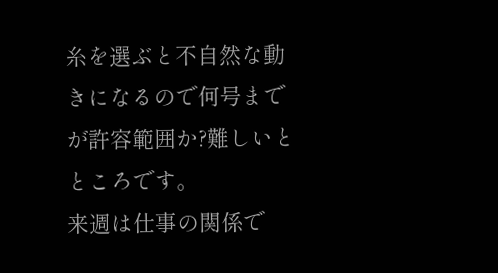糸を選ぶと不自然な動きになるので何号までが許容範囲か?難しいとところです。
来週は仕事の関係で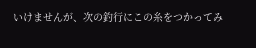いけませんが、次の釣行にこの糸をつかってみ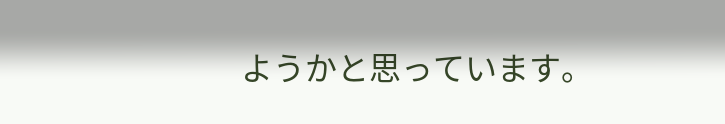ようかと思っています。